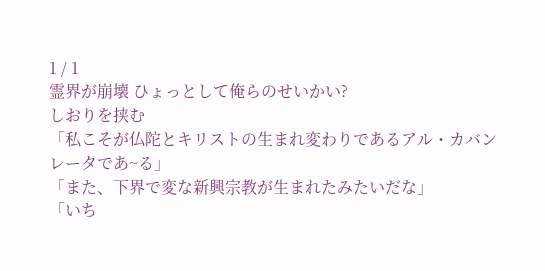1 / 1
霊界が崩壊 ひょっとして俺らのせいかい?
しおりを挟む
「私こそが仏陀とキリストの生まれ変わりであるアル・カバンレータであ~る」
「また、下界で変な新興宗教が生まれたみたいだな」
「いち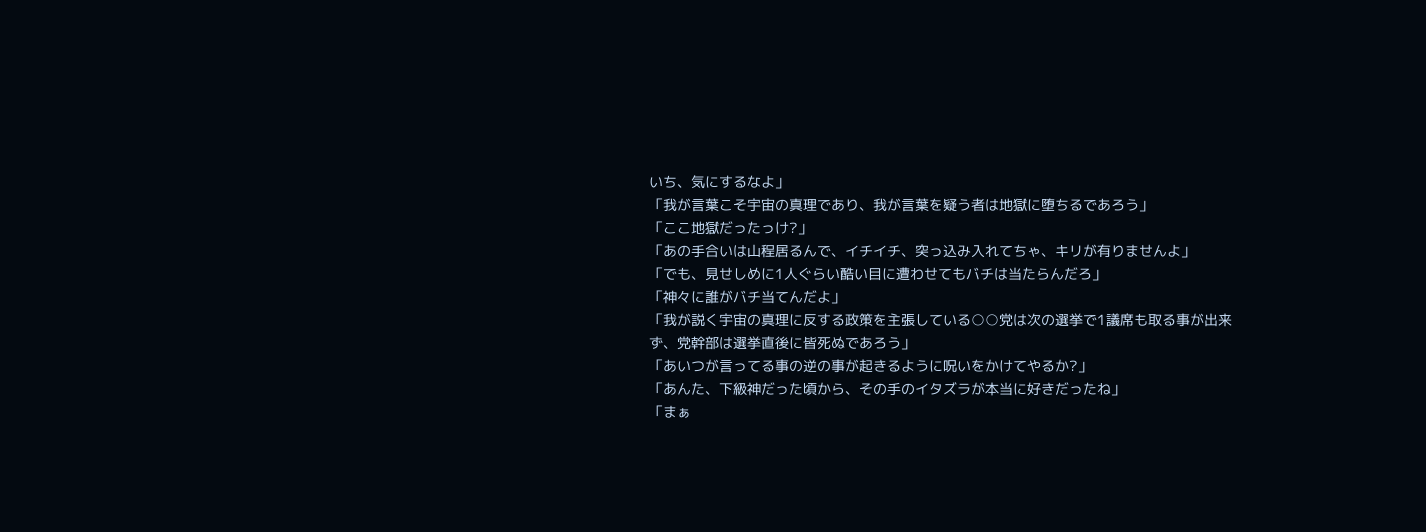いち、気にするなよ」
「我が言葉こそ宇宙の真理であり、我が言葉を疑う者は地獄に堕ちるであろう」
「ここ地獄だったっけ?」
「あの手合いは山程居るんで、イチイチ、突っ込み入れてちゃ、キリが有りませんよ」
「でも、見せしめに1人ぐらい酷い目に遭わせてもバチは当たらんだろ」
「神々に誰がバチ当てんだよ」
「我が説く宇宙の真理に反する政策を主張している○○党は次の選挙で1議席も取る事が出来ず、党幹部は選挙直後に皆死ぬであろう」
「あいつが言ってる事の逆の事が起きるように呪いをかけてやるか?」
「あんた、下級神だった頃から、その手のイタズラが本当に好きだったね」
「まぁ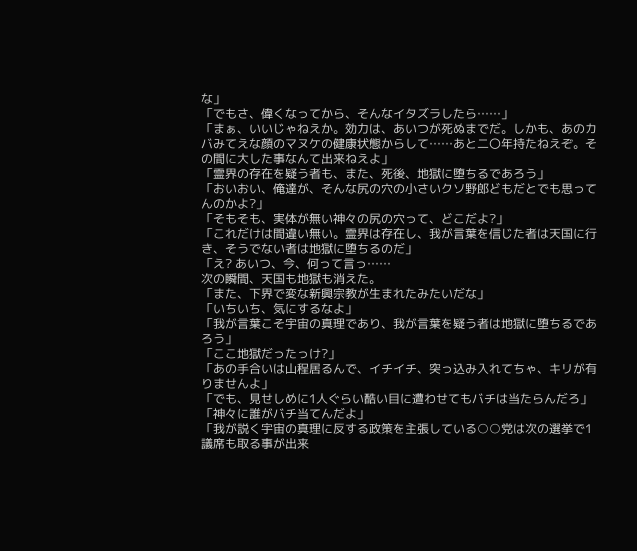な」
「でもさ、偉くなってから、そんなイタズラしたら……」
「まぁ、いいじゃねえか。効力は、あいつが死ぬまでだ。しかも、あのカバみてえな顔のマヌケの健康状態からして……あと二〇年持たねえぞ。その間に大した事なんて出来ねえよ」
「霊界の存在を疑う者も、また、死後、地獄に堕ちるであろう」
「おいおい、俺達が、そんな尻の穴の小さいクソ野郎どもだとでも思ってんのかよ?」
「そもそも、実体が無い神々の尻の穴って、どこだよ?」
「これだけは間違い無い。霊界は存在し、我が言葉を信じた者は天国に行き、そうでない者は地獄に堕ちるのだ」
「え? あいつ、今、何って言っ……
次の瞬間、天国も地獄も消えた。
「また、下界で変な新興宗教が生まれたみたいだな」
「いちいち、気にするなよ」
「我が言葉こそ宇宙の真理であり、我が言葉を疑う者は地獄に堕ちるであろう」
「ここ地獄だったっけ?」
「あの手合いは山程居るんで、イチイチ、突っ込み入れてちゃ、キリが有りませんよ」
「でも、見せしめに1人ぐらい酷い目に遭わせてもバチは当たらんだろ」
「神々に誰がバチ当てんだよ」
「我が説く宇宙の真理に反する政策を主張している○○党は次の選挙で1議席も取る事が出来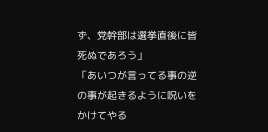ず、党幹部は選挙直後に皆死ぬであろう」
「あいつが言ってる事の逆の事が起きるように呪いをかけてやる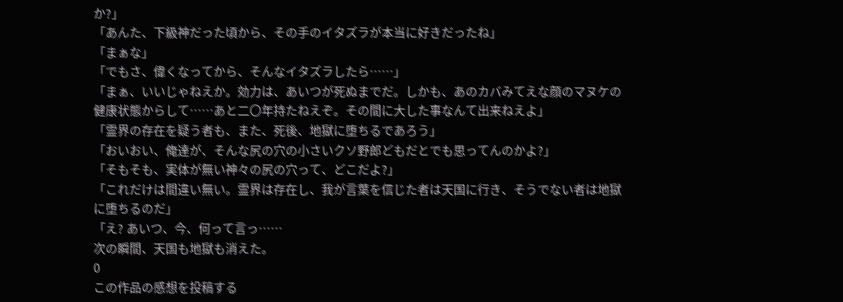か?」
「あんた、下級神だった頃から、その手のイタズラが本当に好きだったね」
「まぁな」
「でもさ、偉くなってから、そんなイタズラしたら……」
「まぁ、いいじゃねえか。効力は、あいつが死ぬまでだ。しかも、あのカバみてえな顔のマヌケの健康状態からして……あと二〇年持たねえぞ。その間に大した事なんて出来ねえよ」
「霊界の存在を疑う者も、また、死後、地獄に堕ちるであろう」
「おいおい、俺達が、そんな尻の穴の小さいクソ野郎どもだとでも思ってんのかよ?」
「そもそも、実体が無い神々の尻の穴って、どこだよ?」
「これだけは間違い無い。霊界は存在し、我が言葉を信じた者は天国に行き、そうでない者は地獄に堕ちるのだ」
「え? あいつ、今、何って言っ……
次の瞬間、天国も地獄も消えた。
0
この作品の感想を投稿する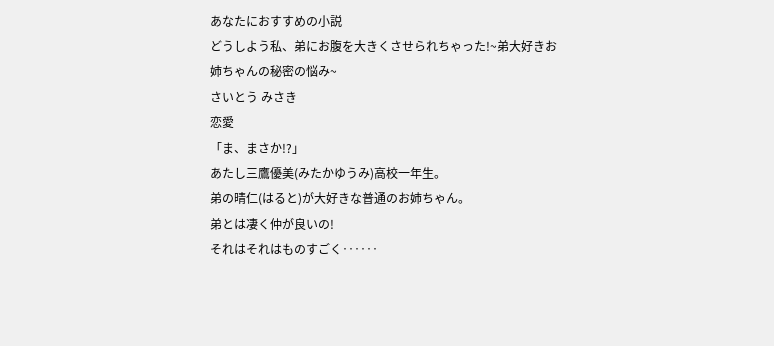あなたにおすすめの小説
どうしよう私、弟にお腹を大きくさせられちゃった!~弟大好きお姉ちゃんの秘密の悩み~
さいとう みさき
恋愛
「ま、まさか!?」
あたし三鷹優美(みたかゆうみ)高校一年生。
弟の晴仁(はると)が大好きな普通のお姉ちゃん。
弟とは凄く仲が良いの!
それはそれはものすごく‥‥‥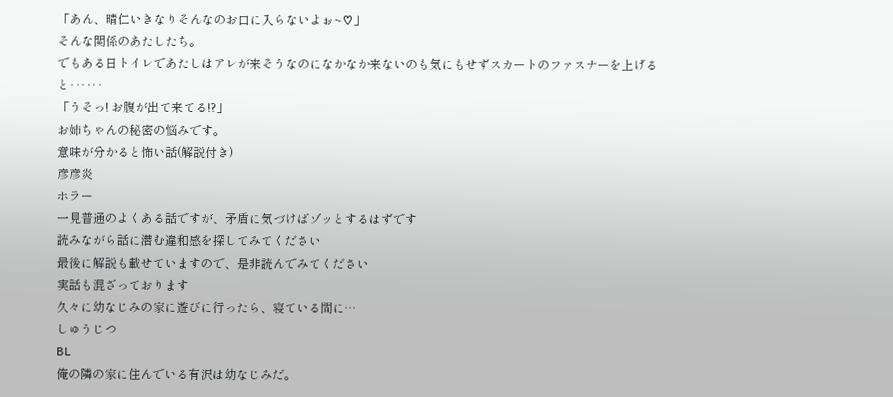「あん、晴仁いきなりそんなのお口に入らないよぉ~♡」
そんな関係のあたしたち。
でもある日トイレであたしはアレが来そうなのになかなか来ないのも気にもせずスカートのファスナーを上げると‥‥‥
「うそっ! お腹が出て来てる!?」
お姉ちゃんの秘密の悩みです。
意味が分かると怖い話(解説付き)
彦彦炎
ホラー
一見普通のよくある話ですが、矛盾に気づけばゾッとするはずです
読みながら話に潜む違和感を探してみてください
最後に解説も載せていますので、是非読んでみてください
実話も混ざっております
久々に幼なじみの家に遊びに行ったら、寝ている間に…
しゅうじつ
BL
俺の隣の家に住んでいる有沢は幼なじみだ。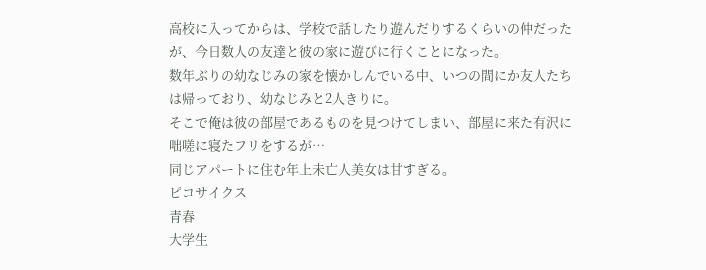高校に入ってからは、学校で話したり遊んだりするくらいの仲だったが、今日数人の友達と彼の家に遊びに行くことになった。
数年ぶりの幼なじみの家を懐かしんでいる中、いつの間にか友人たちは帰っており、幼なじみと2人きりに。
そこで俺は彼の部屋であるものを見つけてしまい、部屋に来た有沢に咄嗟に寝たフリをするが…
同じアパートに住む年上未亡人美女は甘すぎる。
ピコサイクス
青春
大学生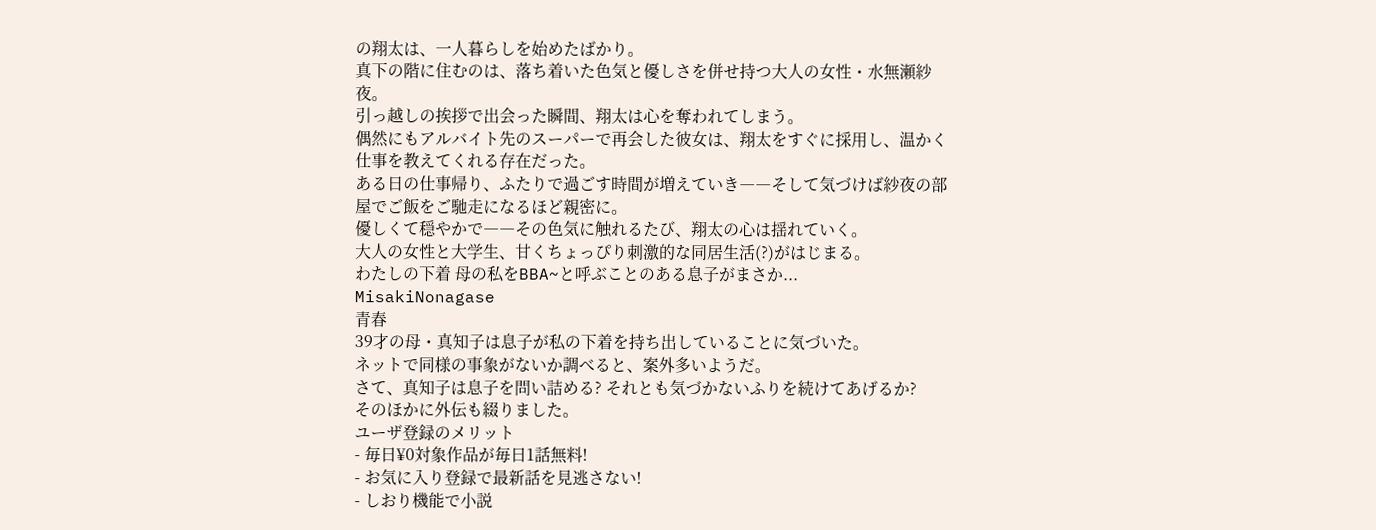の翔太は、一人暮らしを始めたばかり。
真下の階に住むのは、落ち着いた色気と優しさを併せ持つ大人の女性・水無瀬紗夜。
引っ越しの挨拶で出会った瞬間、翔太は心を奪われてしまう。
偶然にもアルバイト先のスーパーで再会した彼女は、翔太をすぐに採用し、温かく仕事を教えてくれる存在だった。
ある日の仕事帰り、ふたりで過ごす時間が増えていき――そして気づけば紗夜の部屋でご飯をご馳走になるほど親密に。
優しくて穏やかで――その色気に触れるたび、翔太の心は揺れていく。
大人の女性と大学生、甘くちょっぴり刺激的な同居生活(?)がはじまる。
わたしの下着 母の私をBBA~と呼ぶことのある息子がまさか...
MisakiNonagase
青春
39才の母・真知子は息子が私の下着を持ち出していることに気づいた。
ネットで同様の事象がないか調べると、案外多いようだ。
さて、真知子は息子を問い詰める? それとも気づかないふりを続けてあげるか?
そのほかに外伝も綴りました。
ユーザ登録のメリット
- 毎日¥0対象作品が毎日1話無料!
- お気に入り登録で最新話を見逃さない!
- しおり機能で小説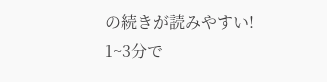の続きが読みやすい!
1~3分で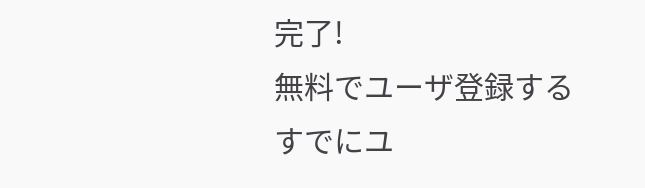完了!
無料でユーザ登録する
すでにユ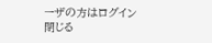ーザの方はログイン
閉じる